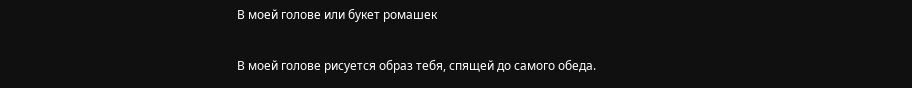В моей голове или букет ромашек

В моей голове рисуется образ тебя, спящей до самого обеда.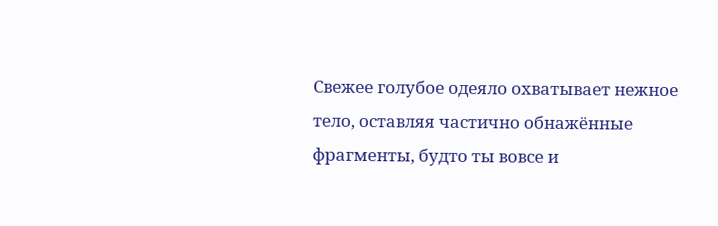Свежее голубое одеяло охватывает нежное тело, оставляя частично обнажённые фрагменты, будто ты вовсе и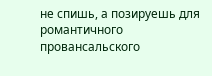не спишь, а позируешь для романтичного провансальского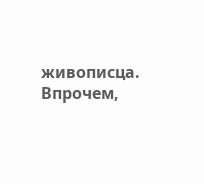живописца. Впрочем,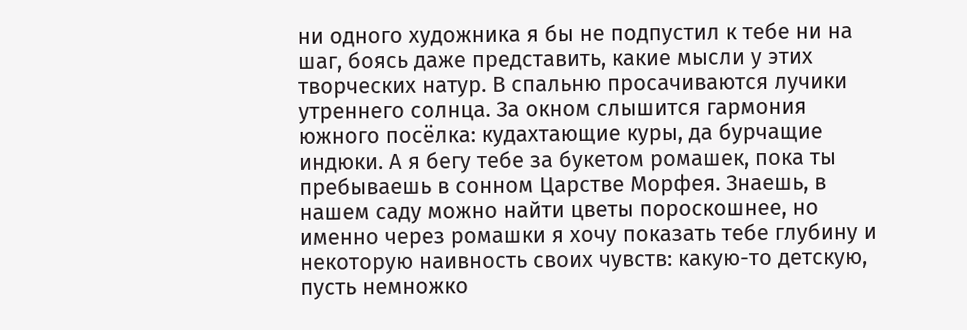ни одного художника я бы не подпустил к тебе ни на шаг, боясь даже представить, какие мысли у этих творческих натур. В спальню просачиваются лучики утреннего солнца. За окном слышится гармония южного посёлка: кудахтающие куры, да бурчащие индюки. А я бегу тебе за букетом ромашек, пока ты пребываешь в сонном Царстве Морфея. Знаешь, в нашем саду можно найти цветы пороскошнее, но именно через ромашки я хочу показать тебе глубину и некоторую наивность своих чувств: какую-то детскую, пусть немножко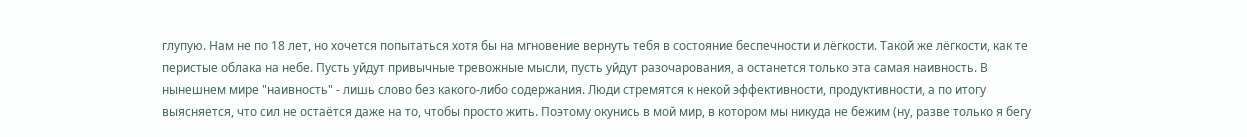глупую. Нам не по 18 лет, но хочется попытаться хотя бы на мгновение вернуть тебя в состояние беспечности и лёгкости. Такой же лёгкости, как те перистые облака на небе. Пусть уйдут привычные тревожные мысли, пусть уйдут разочарования, а останется только эта самая наивность. В нынешнем мире "наивность" - лишь слово без какого-либо содержания. Люди стремятся к некой эффективности, продуктивности, а по итогу выясняется, что сил не остаётся даже на то, чтобы просто жить. Поэтому окунись в мой мир, в котором мы никуда не бежим (ну, разве только я бегу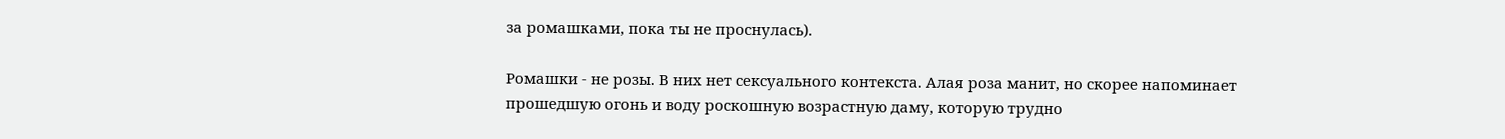за ромашками, пока ты не проснулась).

Ромашки - не розы. В них нет сексуального контекста. Алая роза манит, но скорее напоминает прошедшую огонь и воду роскошную возрастную даму, которую трудно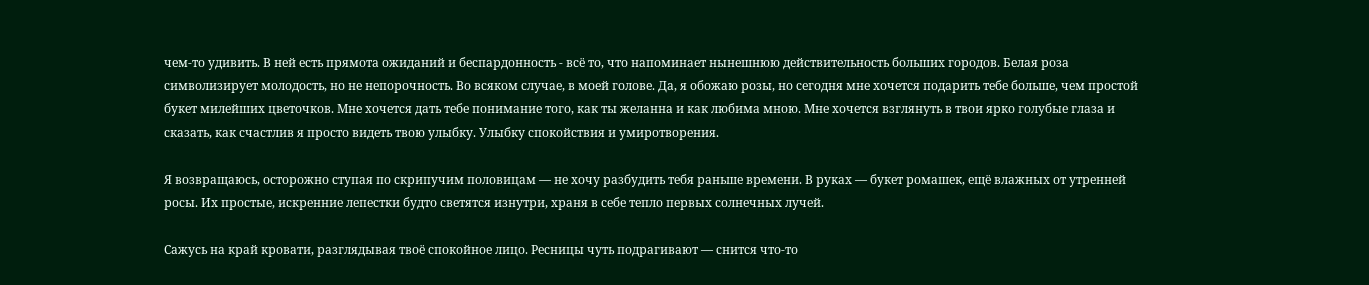чем-то удивить. В ней есть прямота ожиданий и беспардонность - всё то, что напоминает нынешнюю действительность больших городов. Белая роза символизирует молодость, но не непорочность. Во всяком случае, в моей голове. Да, я обожаю розы, но сегодня мне хочется подарить тебе больше, чем простой букет милейших цветочков. Мне хочется дать тебе понимание того, как ты желанна и как любима мною. Мне хочется взглянуть в твои ярко голубые глаза и сказать, как счастлив я просто видеть твою улыбку. Улыбку спокойствия и умиротворения.

Я возвращаюсь, осторожно ступая по скрипучим половицам — не хочу разбудить тебя раньше времени. В руках — букет ромашек, ещё влажных от утренней росы. Их простые, искренние лепестки будто светятся изнутри, храня в себе тепло первых солнечных лучей.

Сажусь на край кровати, разглядывая твоё спокойное лицо. Ресницы чуть подрагивают — снится что-то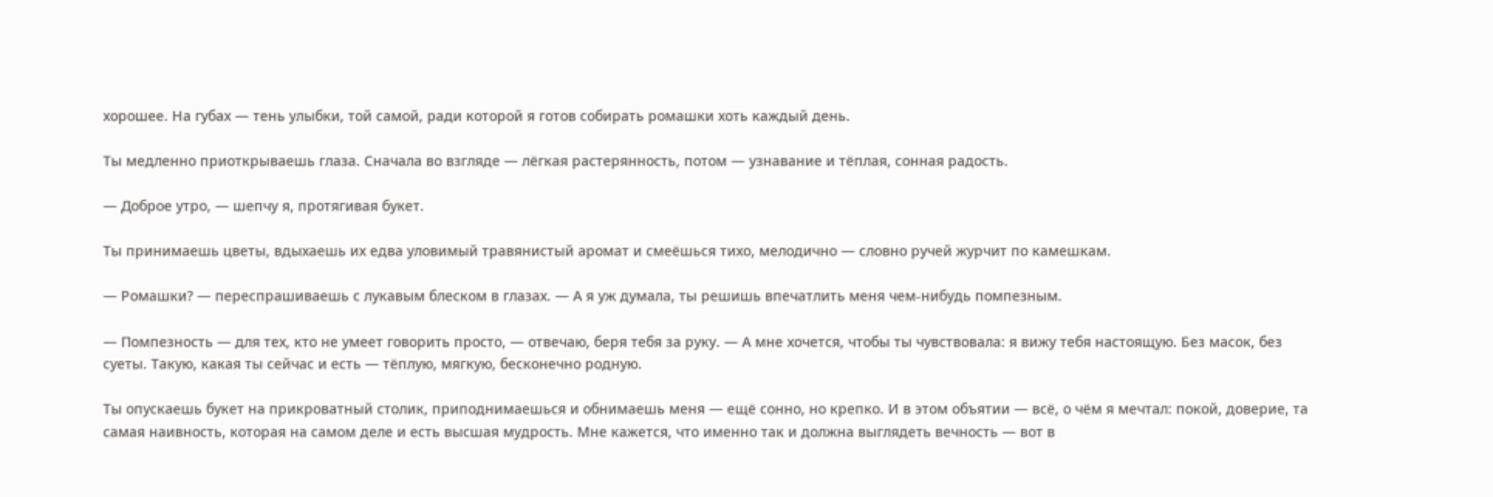хорошее. На губах — тень улыбки, той самой, ради которой я готов собирать ромашки хоть каждый день.

Ты медленно приоткрываешь глаза. Сначала во взгляде — лёгкая растерянность, потом — узнавание и тёплая, сонная радость.

— Доброе утро, — шепчу я, протягивая букет.

Ты принимаешь цветы, вдыхаешь их едва уловимый травянистый аромат и смеёшься тихо, мелодично — словно ручей журчит по камешкам.

— Ромашки? — переспрашиваешь с лукавым блеском в глазах. — А я уж думала, ты решишь впечатлить меня чем-нибудь помпезным.

— Помпезность — для тех, кто не умеет говорить просто, — отвечаю, беря тебя за руку. — А мне хочется, чтобы ты чувствовала: я вижу тебя настоящую. Без масок, без суеты. Такую, какая ты сейчас и есть — тёплую, мягкую, бесконечно родную.

Ты опускаешь букет на прикроватный столик, приподнимаешься и обнимаешь меня — ещё сонно, но крепко. И в этом объятии — всё, о чём я мечтал: покой, доверие, та самая наивность, которая на самом деле и есть высшая мудрость. Мне кажется, что именно так и должна выглядеть вечность — вот в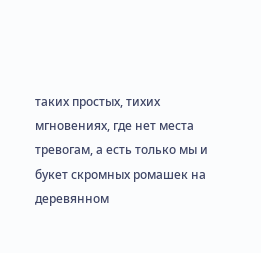таких простых, тихих мгновениях, где нет места тревогам, а есть только мы и букет скромных ромашек на деревянном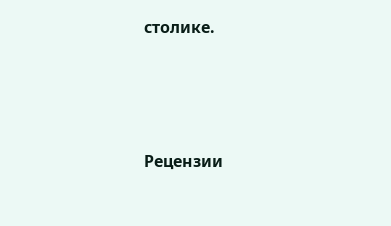столике.






Рецензии